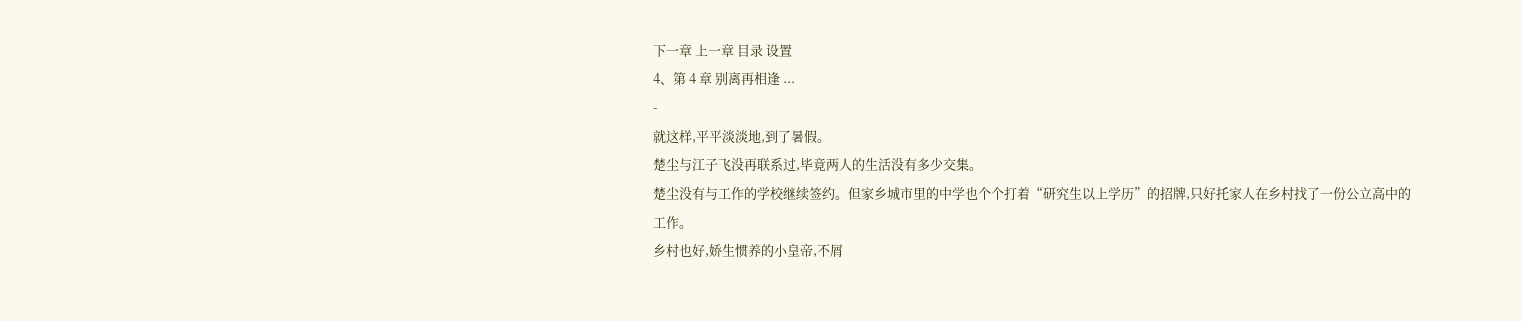下一章 上一章 目录 设置
4、第 4 章 别离再相逢 ...
-
就这样,平平淡淡地,到了暑假。
楚尘与江子飞没再联系过,毕竟两人的生活没有多少交集。
楚尘没有与工作的学校继续签约。但家乡城市里的中学也个个打着“研究生以上学历”的招牌,只好托家人在乡村找了一份公立高中的工作。
乡村也好,娇生惯养的小皇帝,不屑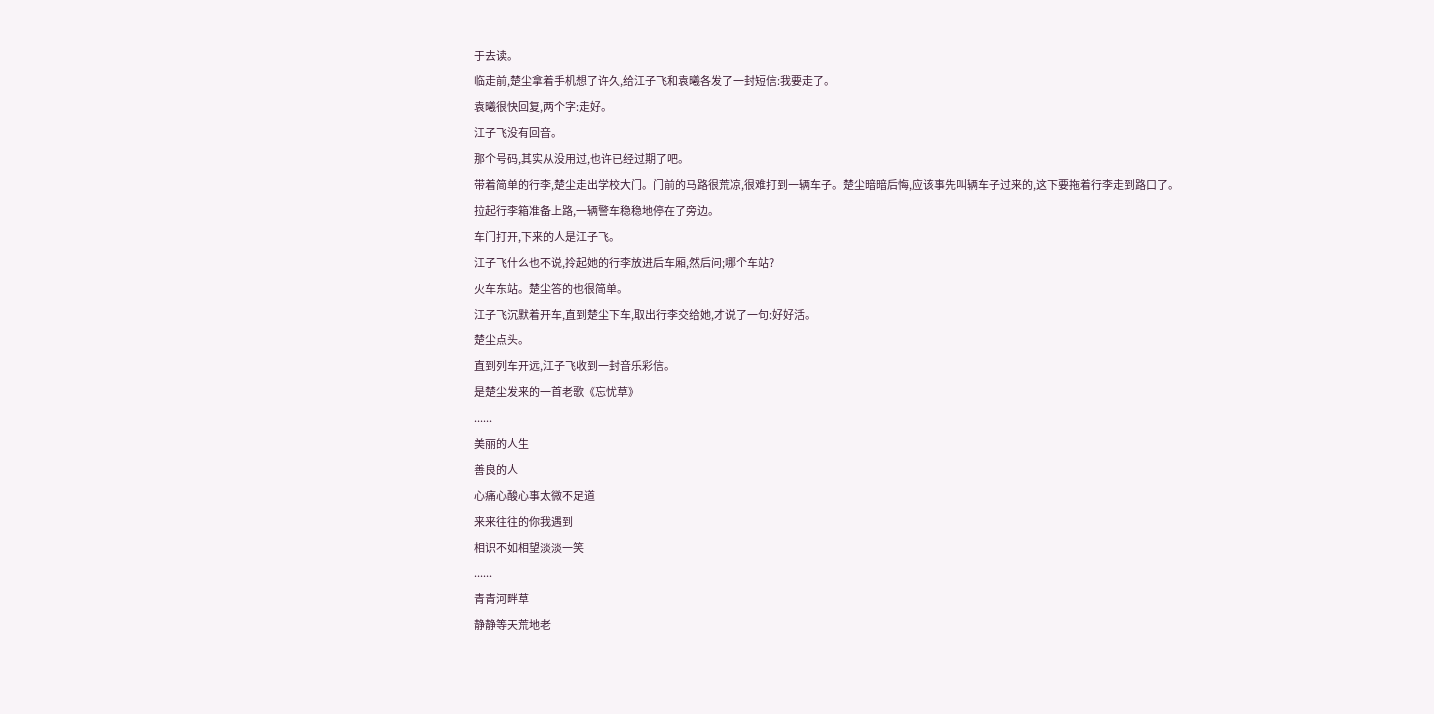于去读。
临走前,楚尘拿着手机想了许久,给江子飞和袁曦各发了一封短信:我要走了。
袁曦很快回复,两个字:走好。
江子飞没有回音。
那个号码,其实从没用过,也许已经过期了吧。
带着简单的行李,楚尘走出学校大门。门前的马路很荒凉,很难打到一辆车子。楚尘暗暗后悔,应该事先叫辆车子过来的,这下要拖着行李走到路口了。
拉起行李箱准备上路,一辆警车稳稳地停在了旁边。
车门打开,下来的人是江子飞。
江子飞什么也不说,拎起她的行李放进后车厢,然后问;哪个车站?
火车东站。楚尘答的也很简单。
江子飞沉默着开车,直到楚尘下车,取出行李交给她,才说了一句:好好活。
楚尘点头。
直到列车开远,江子飞收到一封音乐彩信。
是楚尘发来的一首老歌《忘忧草》
......
美丽的人生
善良的人
心痛心酸心事太微不足道
来来往往的你我遇到
相识不如相望淡淡一笑
......
青青河畔草
静静等天荒地老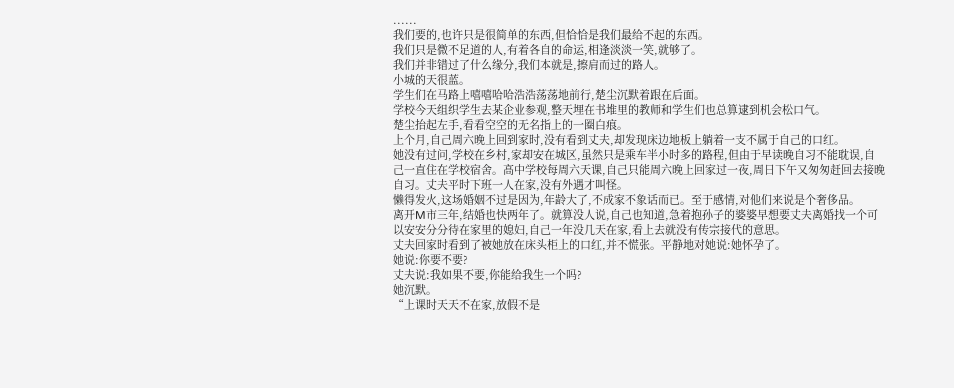......
我们要的,也许只是很简单的东西,但恰恰是我们最给不起的东西。
我们只是微不足道的人,有着各自的命运,相逢淡淡一笑,就够了。
我们并非错过了什么缘分,我们本就是,擦肩而过的路人。
小城的天很蓝。
学生们在马路上嘻嘻哈哈浩浩荡荡地前行,楚尘沉默着跟在后面。
学校今天组织学生去某企业参观,整天埋在书堆里的教师和学生们也总算逮到机会松口气。
楚尘抬起左手,看看空空的无名指上的一圈白痕。
上个月,自己周六晚上回到家时,没有看到丈夫,却发现床边地板上躺着一支不属于自己的口红。
她没有过问,学校在乡村,家却安在城区,虽然只是乘车半小时多的路程,但由于早读晚自习不能耽误,自己一直住在学校宿舍。高中学校每周六天课,自己只能周六晚上回家过一夜,周日下午又匆匆赶回去接晚自习。丈夫平时下班一人在家,没有外遇才叫怪。
懒得发火,这场婚姻不过是因为,年龄大了,不成家不象话而已。至于感情,对他们来说是个奢侈品。
离开M市三年,结婚也快两年了。就算没人说,自己也知道,急着抱孙子的婆婆早想要丈夫离婚找一个可以安安分分待在家里的媳妇,自己一年没几天在家,看上去就没有传宗接代的意思。
丈夫回家时看到了被她放在床头柜上的口红,并不慌张。平静地对她说:她怀孕了。
她说:你要不要?
丈夫说:我如果不要,你能给我生一个吗?
她沉默。
“上课时天天不在家,放假不是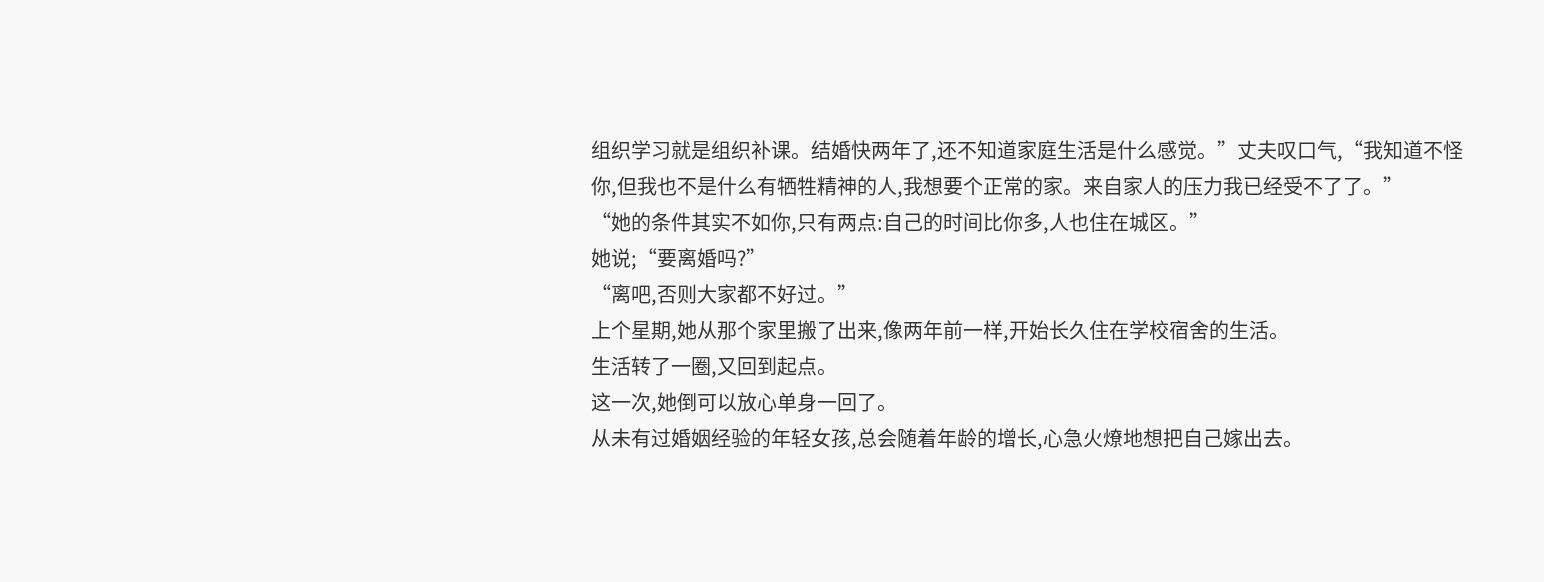组织学习就是组织补课。结婚快两年了,还不知道家庭生活是什么感觉。”丈夫叹口气,“我知道不怪你,但我也不是什么有牺牲精神的人,我想要个正常的家。来自家人的压力我已经受不了了。”
“她的条件其实不如你,只有两点:自己的时间比你多,人也住在城区。”
她说;“要离婚吗?”
“离吧,否则大家都不好过。”
上个星期,她从那个家里搬了出来,像两年前一样,开始长久住在学校宿舍的生活。
生活转了一圈,又回到起点。
这一次,她倒可以放心单身一回了。
从未有过婚姻经验的年轻女孩,总会随着年龄的增长,心急火燎地想把自己嫁出去。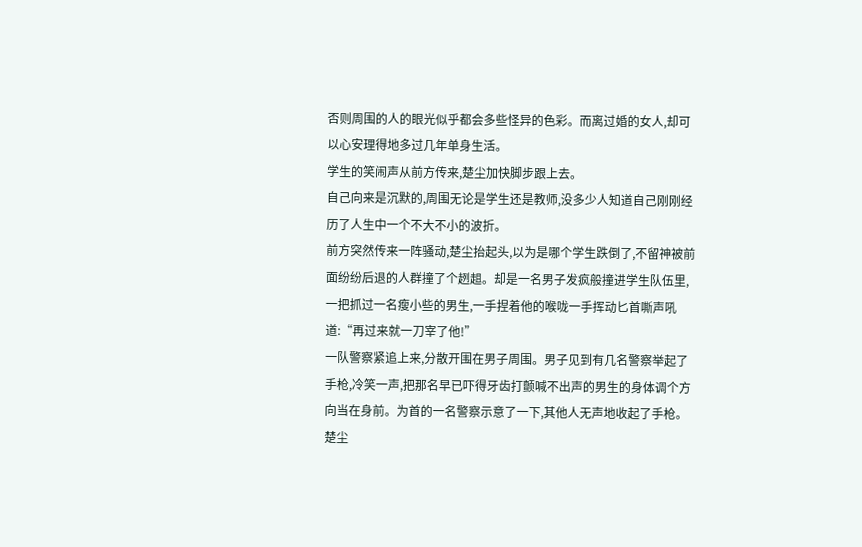否则周围的人的眼光似乎都会多些怪异的色彩。而离过婚的女人,却可以心安理得地多过几年单身生活。
学生的笑闹声从前方传来,楚尘加快脚步跟上去。
自己向来是沉默的,周围无论是学生还是教师,没多少人知道自己刚刚经历了人生中一个不大不小的波折。
前方突然传来一阵骚动,楚尘抬起头,以为是哪个学生跌倒了,不留神被前面纷纷后退的人群撞了个趔趄。却是一名男子发疯般撞进学生队伍里,一把抓过一名瘦小些的男生,一手捏着他的喉咙一手挥动匕首嘶声吼道:“再过来就一刀宰了他!”
一队警察紧追上来,分散开围在男子周围。男子见到有几名警察举起了手枪,冷笑一声,把那名早已吓得牙齿打颤喊不出声的男生的身体调个方向当在身前。为首的一名警察示意了一下,其他人无声地收起了手枪。
楚尘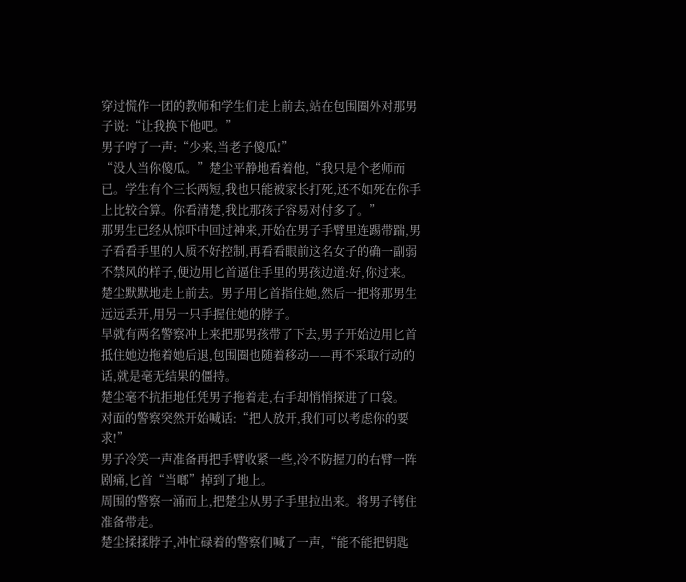穿过慌作一团的教师和学生们走上前去,站在包围圈外对那男子说:“让我换下他吧。”
男子哼了一声:“少来,当老子傻瓜!”
“没人当你傻瓜。”楚尘平静地看着他,“我只是个老师而已。学生有个三长两短,我也只能被家长打死,还不如死在你手上比较合算。你看清楚,我比那孩子容易对付多了。”
那男生已经从惊吓中回过神来,开始在男子手臂里连踢带踹,男子看看手里的人质不好控制,再看看眼前这名女子的确一副弱不禁风的样子,便边用匕首逼住手里的男孩边道:好,你过来。
楚尘默默地走上前去。男子用匕首指住她,然后一把将那男生远远丢开,用另一只手握住她的脖子。
早就有两名警察冲上来把那男孩带了下去,男子开始边用匕首抵住她边拖着她后退,包围圈也随着移动——再不采取行动的话,就是毫无结果的僵持。
楚尘毫不抗拒地任凭男子拖着走,右手却悄悄探进了口袋。
对面的警察突然开始喊话:“把人放开,我们可以考虑你的要求!”
男子冷笑一声准备再把手臂收紧一些,冷不防握刀的右臂一阵剧痛,匕首“当啷”掉到了地上。
周围的警察一涌而上,把楚尘从男子手里拉出来。将男子铐住准备带走。
楚尘揉揉脖子,冲忙碌着的警察们喊了一声,“能不能把钥匙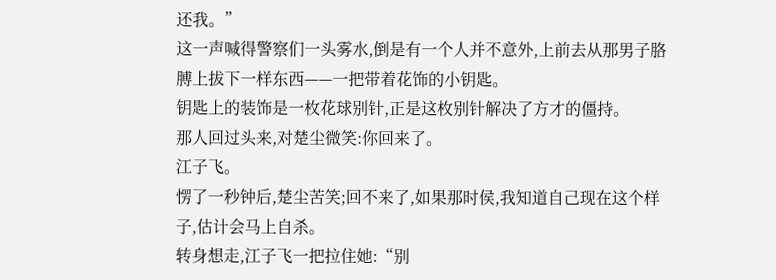还我。”
这一声喊得警察们一头雾水,倒是有一个人并不意外,上前去从那男子胳膊上拔下一样东西——一把带着花饰的小钥匙。
钥匙上的装饰是一枚花球别针,正是这枚别针解决了方才的僵持。
那人回过头来,对楚尘微笑:你回来了。
江子飞。
愣了一秒钟后,楚尘苦笑;回不来了,如果那时侯,我知道自己现在这个样子,估计会马上自杀。
转身想走,江子飞一把拉住她:“别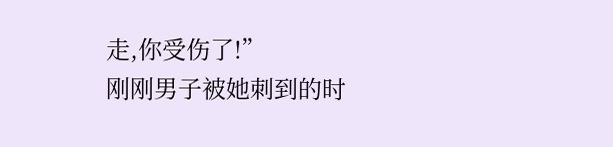走,你受伤了!”
刚刚男子被她刺到的时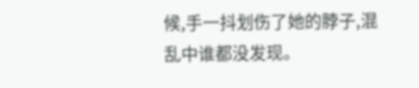候,手一抖划伤了她的脖子,混乱中谁都没发现。